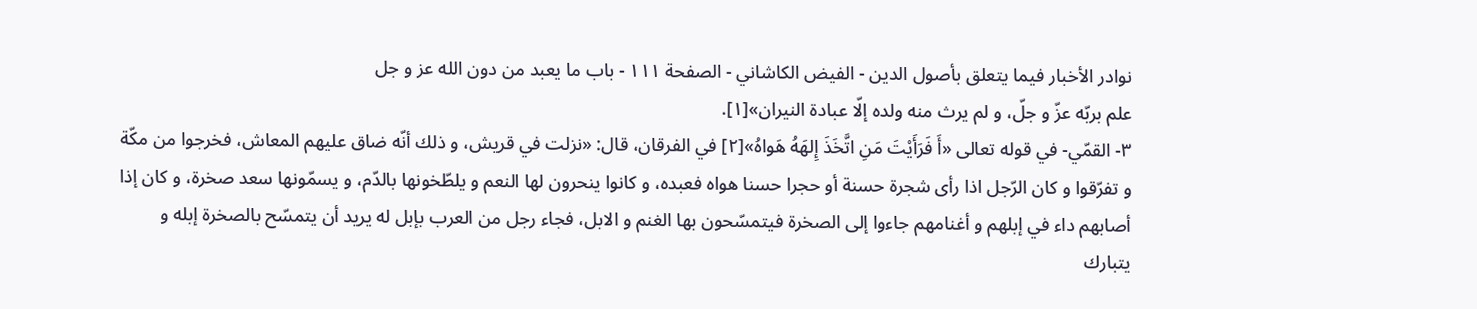نوادر الأخبار فيما يتعلق بأصول الدين - الفيض الكاشاني - الصفحة ١١١ - باب ما يعبد من دون الله عز و جل
علم بربّه عزّ و جلّ، و لم يرث منه ولده إلّا عبادة النيران»[١].
٣- القمّي- في قوله تعالى «أَ فَرَأَيْتَ مَنِ اتَّخَذَ إِلهَهُ هَواهُ»[٢] في الفرقان، قال: «نزلت في قريش، و ذلك أنّه ضاق عليهم المعاش، فخرجوا من مكّة و تفرّقوا و كان الرّجل اذا رأى شجرة حسنة أو حجرا حسنا هواه فعبده، و كانوا ينحرون لها النعم و يلطّخونها بالدّم، و يسمّونها سعد صخرة، و كان إذا أصابهم داء في إبلهم و أغنامهم جاءوا إلى الصخرة فيتمسّحون بها الغنم و الابل، فجاء رجل من العرب بإبل له يريد أن يتمسّح بالصخرة إبله و يتبارك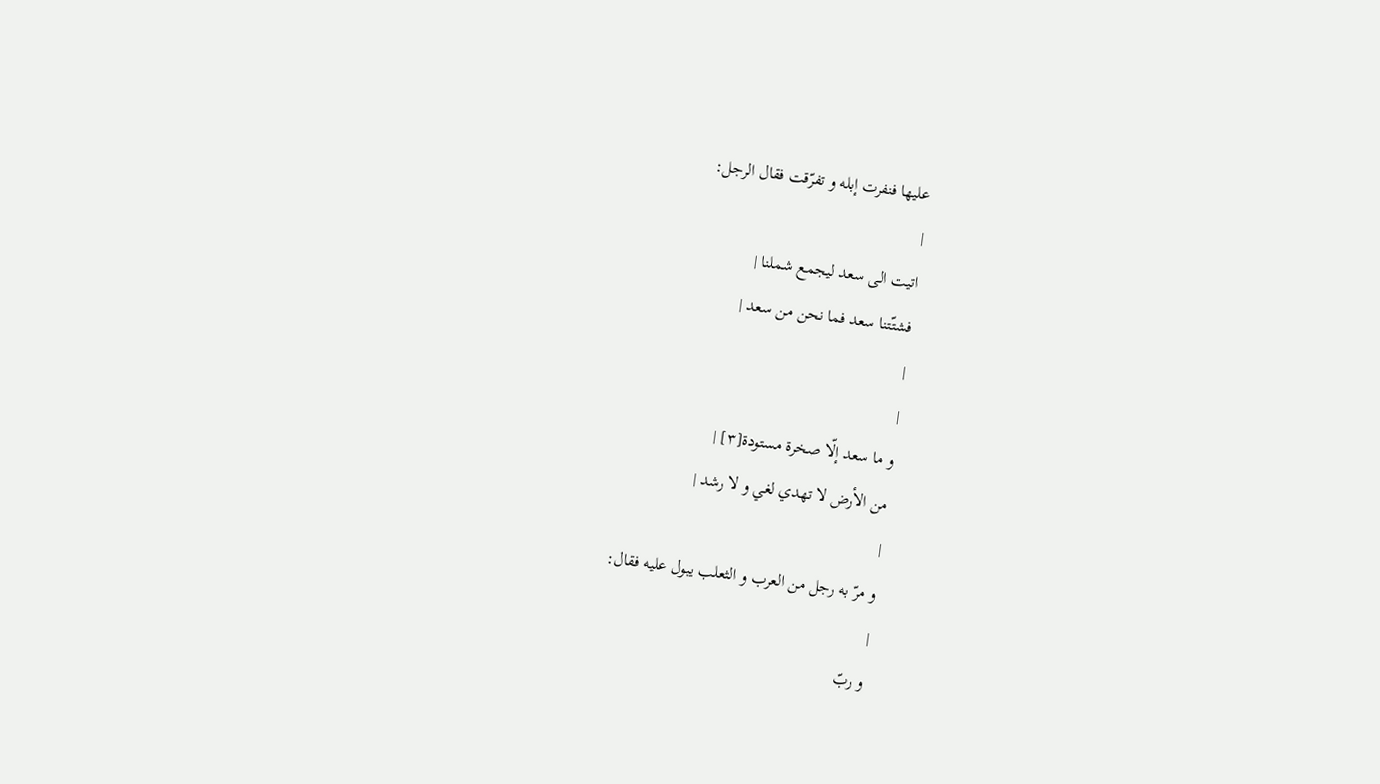عليها فنفرت إبله و تفرّقت فقال الرجل:
|
اتيت الى سعد ليجمع شملنا |
فشتّتنا سعد فما نحن من سعد |
|
|
و ما سعد إلّا صخرة مستودة[٣] |
من الأرض لا تهدي لغي و لا رشد |
|
و مرّ به رجل من العرب و الثعلب يبول عليه فقال:
|
و ربّ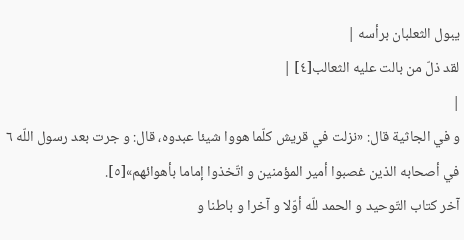يبول الثعلبان برأسه |
لقد ذلّ من بالت عليه الثعالب[٤] |
|
و في الجاثية قال: «نزلت في قريش كلّما هووا شيئا عبدوه، قال: و جرت بعد رسول اللّه ٦ في أصحابه الذين غصبوا أمير المؤمنين و اتّخذوا إماما بأهوائهم»[٥].
آخر كتاب التّوحيد و الحمد للّه أوّلا و آخرا و باطنا و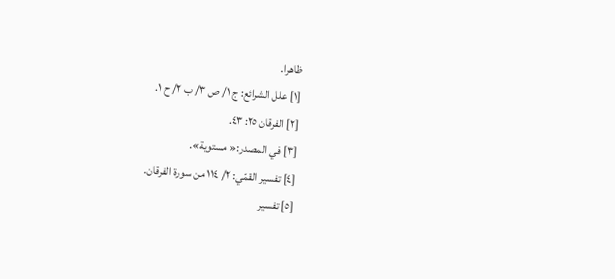ظاهرا.
[١] علل الشرائع: ج ١/ ص ٣/ ب ٢/ ح ١.
[٢] الفرقان ٢٥: ٤٣.
[٣] في المصدر:« مستوية».
[٤] تفسير القمّي: ٢/ ١١٤ من سورة الفرقان.
[٥] تفسير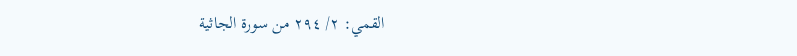القمي: ٢/ ٢٩٤ من سورة الجاثية